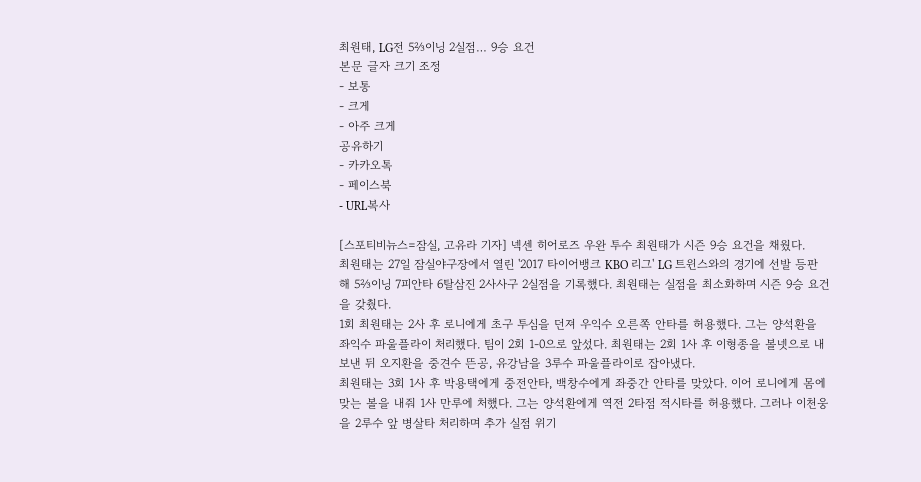최원태, LG전 5⅔이닝 2실점… 9승 요건
본문 글자 크기 조정
- 보통
- 크게
- 아주 크게
공유하기
- 카카오톡
- 페이스북
- URL복사

[스포티비뉴스=잠실, 고유라 기자] 넥센 히어로즈 우완 투수 최원태가 시즌 9승 요건을 채웠다.
최원태는 27일 잠실야구장에서 열린 '2017 타이어뱅크 KBO 리그' LG 트윈스와의 경기에 선발 등판해 5⅔이닝 7피안타 6탈삼진 2사사구 2실점을 기록했다. 최원태는 실점을 최소화하며 시즌 9승 요건을 갖췄다.
1회 최원태는 2사 후 로니에게 초구 투심을 던져 우익수 오른쪽 안타를 허용했다. 그는 양석환을 좌익수 파울플라이 처리했다. 팀이 2회 1-0으로 앞섰다. 최원태는 2회 1사 후 이형종을 볼넷으로 내보낸 뒤 오지환을 중견수 뜬공, 유강남을 3루수 파울플라이로 잡아냈다.
최원태는 3회 1사 후 박용택에게 중전안타, 백창수에게 좌중간 안타를 맞았다. 이어 로니에게 몸에 맞는 볼을 내줘 1사 만루에 처했다. 그는 양석환에게 역전 2타점 적시타를 허용했다. 그러나 이천웅을 2루수 앞 병살타 처리하며 추가 실점 위기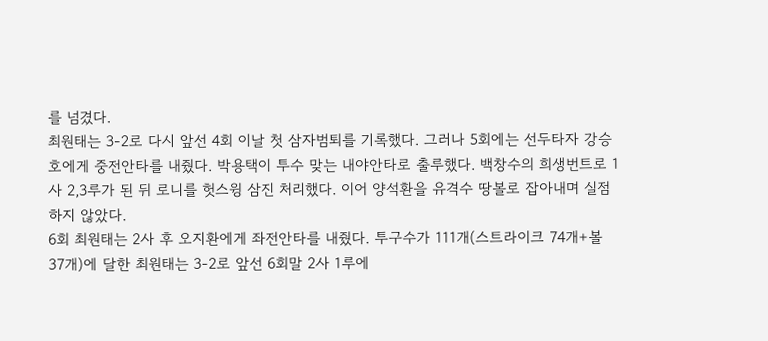를 넘겼다.
최원태는 3-2로 다시 앞선 4회 이날 첫 삼자범퇴를 기록했다. 그러나 5회에는 선두타자 강승호에게 중전안타를 내줬다. 박용택이 투수 맞는 내야안타로 출루했다. 백창수의 희생번트로 1사 2,3루가 된 뒤 로니를 헛스윙 삼진 처리했다. 이어 양석환을 유격수 땅볼로 잡아내며 실점하지 않았다.
6회 최원태는 2사 후 오지환에게 좌전안타를 내줬다. 투구수가 111개(스트라이크 74개+볼 37개)에 달한 최원태는 3-2로 앞선 6회말 2사 1루에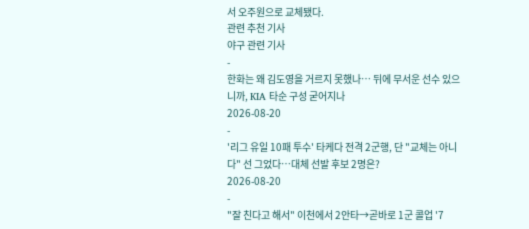서 오주원으로 교체됐다.
관련 추천 기사
야구 관련 기사
-
한화는 왜 김도영을 거르지 못했나… 뒤에 무서운 선수 있으니까, KIA 타순 구성 굳어지나
2026-08-20
-
'리그 유일 10패 투수' 타케다 전격 2군행, 단 "교체는 아니다" 선 그었다…대체 선발 후보 2명은?
2026-08-20
-
"잘 친다고 해서" 이천에서 2안타→곧바로 1군 콜업 '7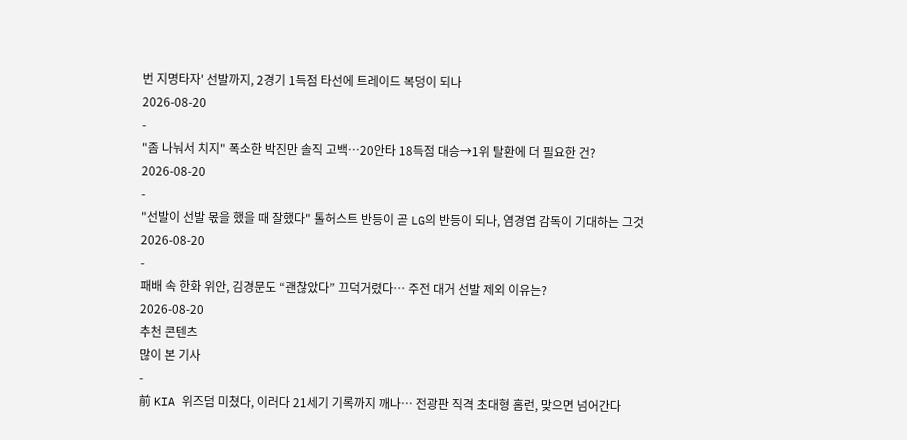번 지명타자' 선발까지, 2경기 1득점 타선에 트레이드 복덩이 되나
2026-08-20
-
"좀 나눠서 치지" 폭소한 박진만 솔직 고백…20안타 18득점 대승→1위 탈환에 더 필요한 건?
2026-08-20
-
"선발이 선발 몫을 했을 때 잘했다" 톨허스트 반등이 곧 LG의 반등이 되나, 염경엽 감독이 기대하는 그것
2026-08-20
-
패배 속 한화 위안, 김경문도 “괜찮았다” 끄덕거렸다… 주전 대거 선발 제외 이유는?
2026-08-20
추천 콘텐츠
많이 본 기사
-
前 KIA 위즈덤 미쳤다, 이러다 21세기 기록까지 깨나… 전광판 직격 초대형 홈런, 맞으면 넘어간다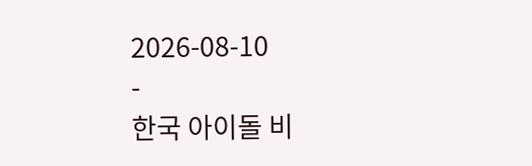2026-08-10
-
한국 아이돌 비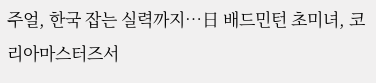주얼, 한국 잡는 실력까지…日 배드민턴 초미녀, 코리아마스터즈서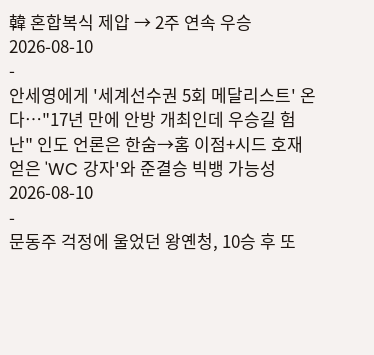韓 혼합복식 제압 → 2주 연속 우승
2026-08-10
-
안세영에게 '세계선수권 5회 메달리스트' 온다…"17년 만에 안방 개최인데 우승길 험난" 인도 언론은 한숨→홈 이점+시드 호재 얻은 'WC 강자'와 준결승 빅뱅 가능성
2026-08-10
-
문동주 걱정에 울었던 왕옌청, 10승 후 또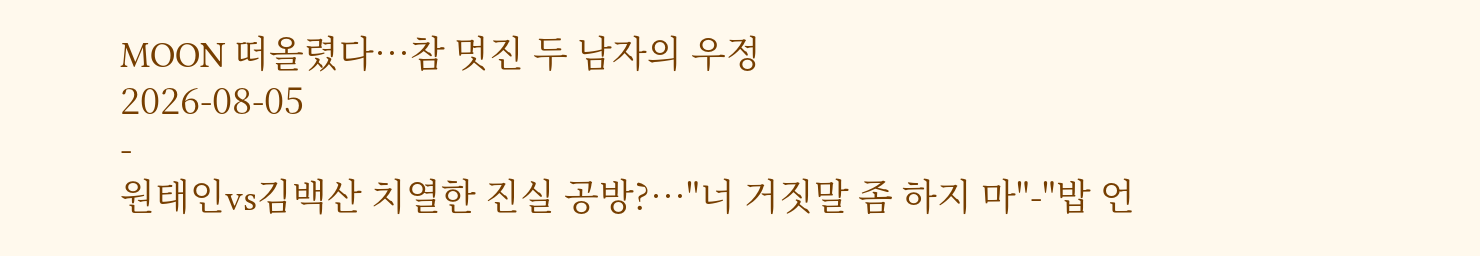MOON 떠올렸다…참 멋진 두 남자의 우정
2026-08-05
-
원태인vs김백산 치열한 진실 공방?…"너 거짓말 좀 하지 마"-"밥 언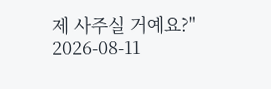제 사주실 거예요?"
2026-08-11